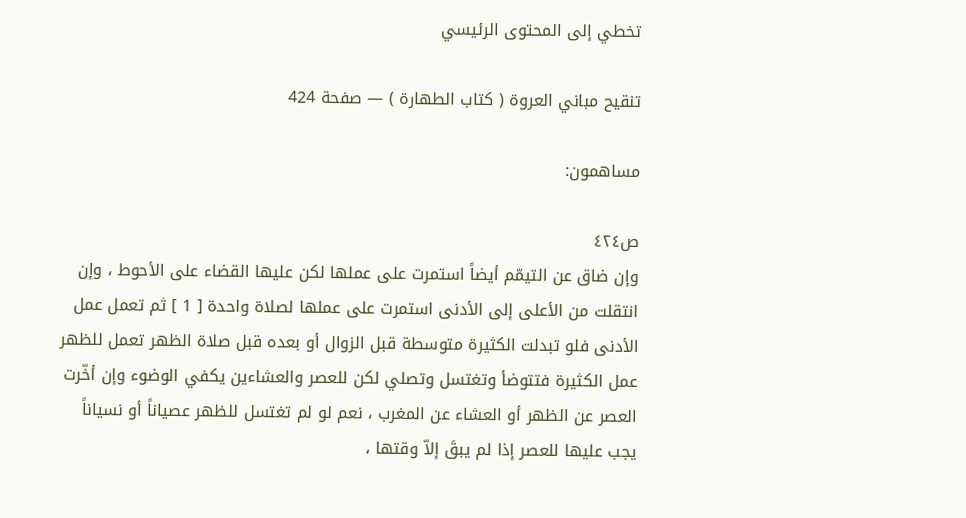تخطي إلى المحتوى الرئيسي

تنقيح مباني العروة ( كتاب الطهارة ) — صفحة 424

مساهمون:

ص٤٢٤
وإن ضاق عن التيمّم أيضاً استمرت على عملها لكن عليها القضاء على الأحوط ، وإن انتقلت من الأعلى إلى الأدنى استمرت على عملها لصلاة واحدة [ 1 ] ثم تعمل عمل الأدنى فلو تبدلت الكثيرة متوسطة قبل الزوال أو بعده قبل صلاة الظهر تعمل للظهر عمل الكثيرة فتتوضأ وتغتسل وتصلي لكن للعصر والعشاءين يكفي الوضوء وإن أخّرت العصر عن الظهر أو العشاء عن المغرب ، نعم لو لم تغتسل للظهر عصياناً أو نسياناً يجب عليها للعصر إذا لم يبقَ إلاّ وقتها ،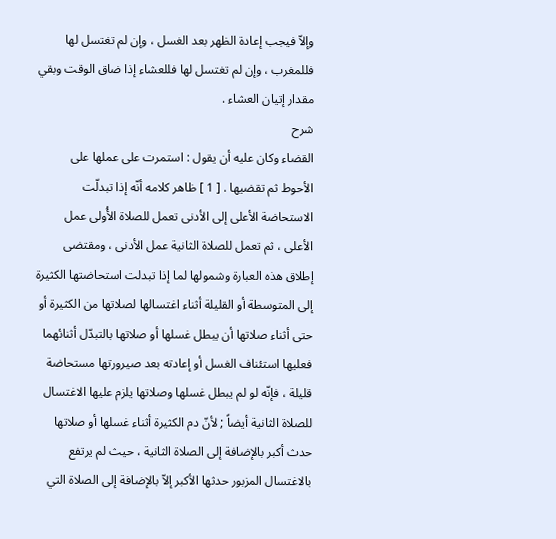وإلاّ فيجب إعادة الظهر بعد الغسل ، وإن لم تغتسل لها فللمغرب ، وإن لم تغتسل لها فللعشاء إذا ضاق الوقت وبقي مقدار إتيان العشاء .
شرح
القضاء وكان عليه أن يقول : استمرت على عملها على الأحوط ثم تقضيها . [ 1 ] ظاهر كلامه أنّه إذا تبدلّت الاستحاضة الأعلى إلى الأدنى تعمل للصلاة الأُولى عمل الأعلى ، ثم تعمل للصلاة الثانية عمل الأدنى ، ومقتضى إطلاق هذه العبارة وشمولها لما إذا تبدلت استحاضتها الكثيرة إلى المتوسطة أو القليلة أثناء اغتسالها لصلاتها من الكثيرة أو حتى أثناء صلاتها أن يبطل غسلها أو صلاتها بالتبدّل أثنائهما فعليها استئناف الغسل أو إعادته بعد صيرورتها مستحاضة قليلة ، فإنّه لو لم يبطل غسلها وصلاتها يلزم عليها الاغتسال للصلاة الثانية أيضاً ; لأنّ دم الكثيرة أثناء غسلها أو صلاتها حدث أكبر بالإضافة إلى الصلاة الثانية ، حيث لم يرتفع بالاغتسال المزبور حدثها الأكبر إلاّ بالإضافة إلى الصلاة التي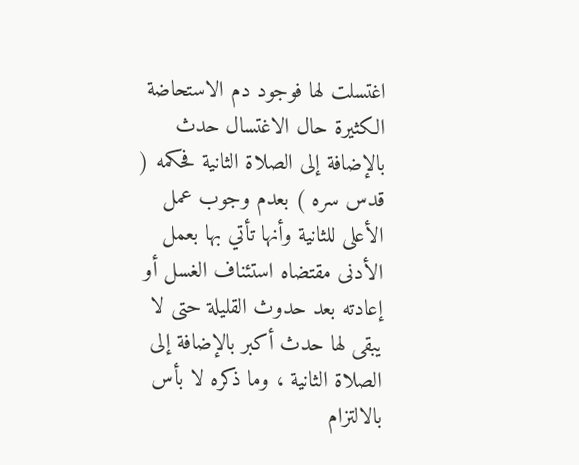اغتسلت لها فوجود دم الاستحاضة الكثيرة حال الاغتسال حدث بالإضافة إلى الصلاة الثانية فحكمه ( قدس سره ) بعدم وجوب عمل الأعلى للثانية وأنها تأتي بها بعمل الأدنى مقتضاه استئناف الغسل أو إعادته بعد حدوث القليلة حتى لا يبقى لها حدث أكبر بالإضافة إلى الصلاة الثانية ، وما ذكره لا بأس بالالتزام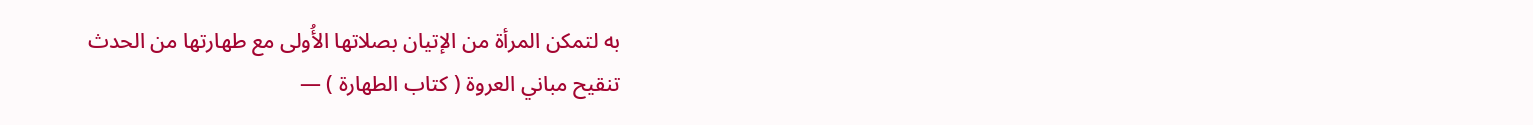به لتمكن المرأة من الإتيان بصلاتها الأُولى مع طهارتها من الحدث
تنقيح مباني العروة ( كتاب الطهارة ) —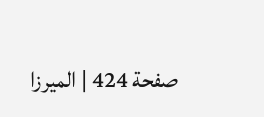صفحة 424 | الميرزا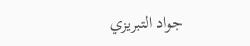جواد التبريزي